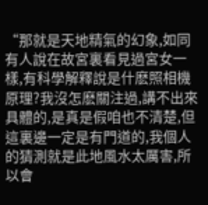“那就是天地精氣的幻象,如同有人說在故宮裏看見過宮女一樣,有科學解釋說是什麽照相機原理?我沒怎麽關注過,講不出來具體的,是真是假咱也不清楚,但這裏邊一定是有門道的,我個人的猜測就是此地風水太厲害,所以會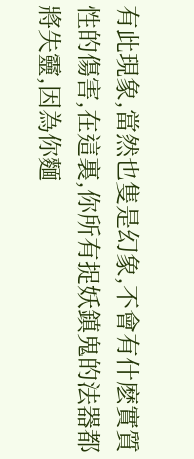有此現象,當然也隻是幻象,不會有什麽實質性的傷害,在這裏,你所有捉妖鎮鬼的法器都將失靈,因為你麵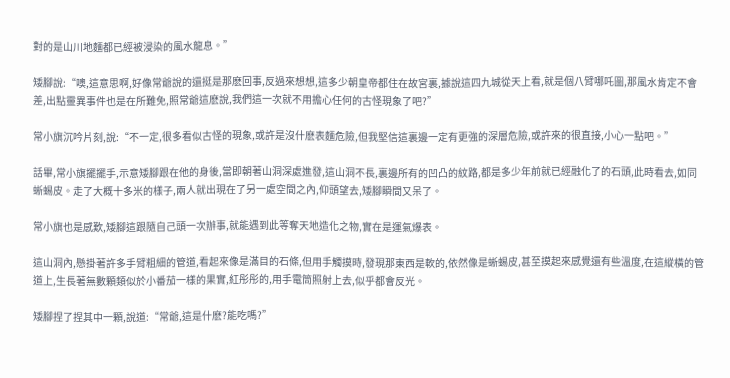對的是山川地麵都已經被浸染的風水龍息。”

矮腳說:“噢,這意思啊,好像常爺說的還挺是那麽回事,反過來想想,這多少朝皇帝都住在故宮裏,據說這四九城從天上看,就是個八臂哪吒圖,那風水肯定不會差,出點靈異事件也是在所難免,照常爺這麽說,我們這一次就不用擔心任何的古怪現象了吧?”

常小旗沉吟片刻,說:“不一定,很多看似古怪的現象,或許是沒什麽表麵危險,但我堅信這裏邊一定有更強的深層危險,或許來的很直接,小心一點吧。”

話畢,常小旗擺擺手,示意矮腳跟在他的身後,當即朝著山洞深處進發,這山洞不長,裏邊所有的凹凸的紋路,都是多少年前就已經融化了的石頭,此時看去,如同蜥蜴皮。走了大概十多米的樣子,兩人就出現在了另一處空間之內,仰頭望去,矮腳瞬間又呆了。

常小旗也是感歎,矮腳這跟隨自己頭一次辦事,就能遇到此等奪天地造化之物,實在是運氣爆表。

這山洞內,懸掛著許多手臂粗細的管道,看起來像是滿目的石條,但用手觸摸時,發現那東西是軟的,依然像是蜥蜴皮,甚至摸起來感覺還有些溫度,在這縱橫的管道上,生長著無數顆類似於小番茄一樣的果實,紅彤彤的,用手電筒照射上去,似乎都會反光。

矮腳捏了捏其中一顆,說道:“常爺,這是什麽?能吃嗎?”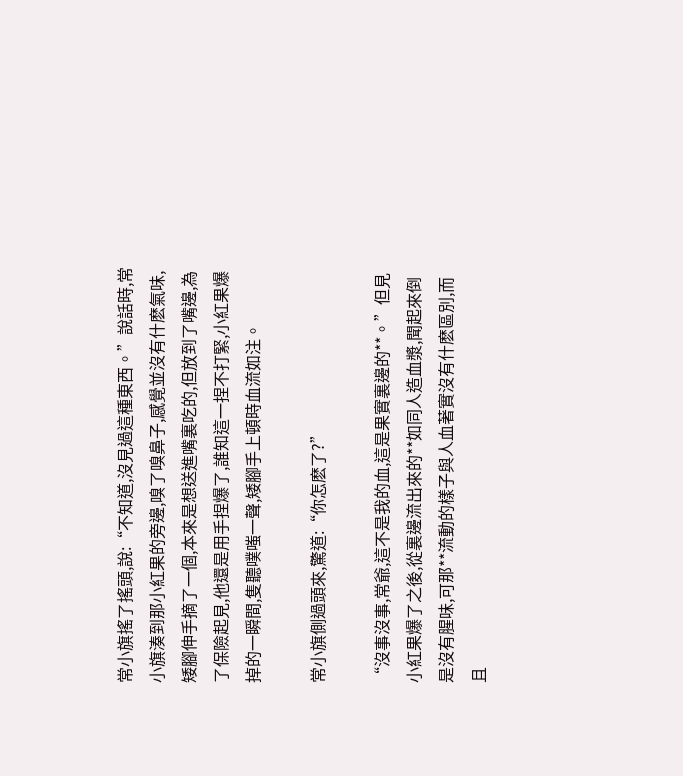常小旗搖了搖頭,說:“不知道,沒見過這種東西。”說話時,常小旗湊到那小紅果的旁邊,嗅了嗅鼻子,感覺並沒有什麽氣味,矮腳伸手摘了一個,本來是想送進嘴裏吃的,但放到了嘴邊,為了保險起見,他還是用手捏爆了,誰知這一捏不打緊,小紅果爆掉的一瞬間,隻聽噗嗤一聲,矮腳手上頓時血流如注。

常小旗側過頭來,驚道:“你怎麽了?”

“沒事沒事,常爺,這不是我的血,這是果實裏邊的**。”但見小紅果爆了之後,從裏邊流出來的**如同人造血漿,聞起來倒是沒有腥味,可那**流動的樣子與人血著實沒有什麽區別,而且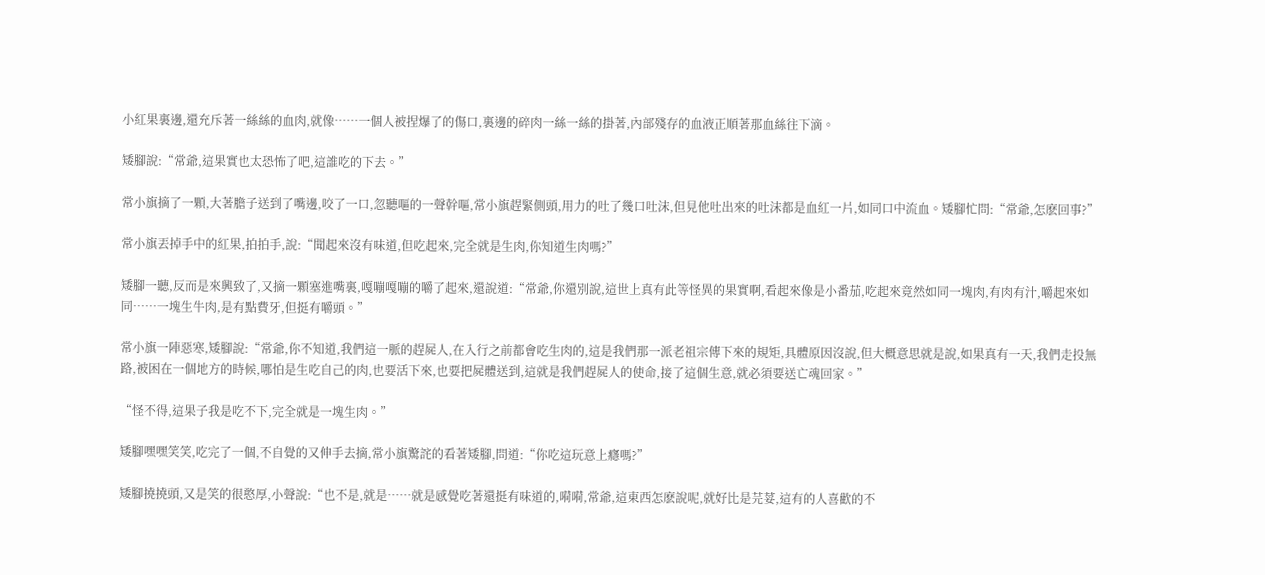小紅果裏邊,還充斥著一絲絲的血肉,就像……一個人被捏爆了的傷口,裏邊的碎肉一絲一絲的掛著,內部殘存的血液正順著那血絲往下滴。

矮腳說:“常爺,這果實也太恐怖了吧,這誰吃的下去。”

常小旗摘了一顆,大著膽子送到了嘴邊,咬了一口,忽聽嘔的一聲幹嘔,常小旗趕緊側頭,用力的吐了幾口吐沫,但見他吐出來的吐沫都是血紅一片,如同口中流血。矮腳忙問:“常爺,怎麽回事?”

常小旗丟掉手中的紅果,拍拍手,說:“聞起來沒有味道,但吃起來,完全就是生肉,你知道生肉嗎?”

矮腳一聽,反而是來興致了,又摘一顆塞進嘴裏,嘎嘣嘎嘣的嚼了起來,還說道:“常爺,你還別說,這世上真有此等怪異的果實啊,看起來像是小番茄,吃起來竟然如同一塊肉,有肉有汁,嚼起來如同……一塊生牛肉,是有點費牙,但挺有嚼頭。”

常小旗一陣惡寒,矮腳說:“常爺,你不知道,我們這一脈的趕屍人,在入行之前都會吃生肉的,這是我們那一派老祖宗傳下來的規矩,具體原因沒說,但大概意思就是說,如果真有一天,我們走投無路,被困在一個地方的時候,哪怕是生吃自己的肉,也要活下來,也要把屍體送到,這就是我們趕屍人的使命,接了這個生意,就必須要送亡魂回家。”

“怪不得,這果子我是吃不下,完全就是一塊生肉。”

矮腳嘿嘿笑笑,吃完了一個,不自覺的又伸手去摘,常小旗驚詫的看著矮腳,問道:“你吃這玩意上癮嗎?”

矮腳撓撓頭,又是笑的很憨厚,小聲說:“也不是,就是……就是感覺吃著還挺有味道的,嗬嗬,常爺,這東西怎麽說呢,就好比是芫荽,這有的人喜歡的不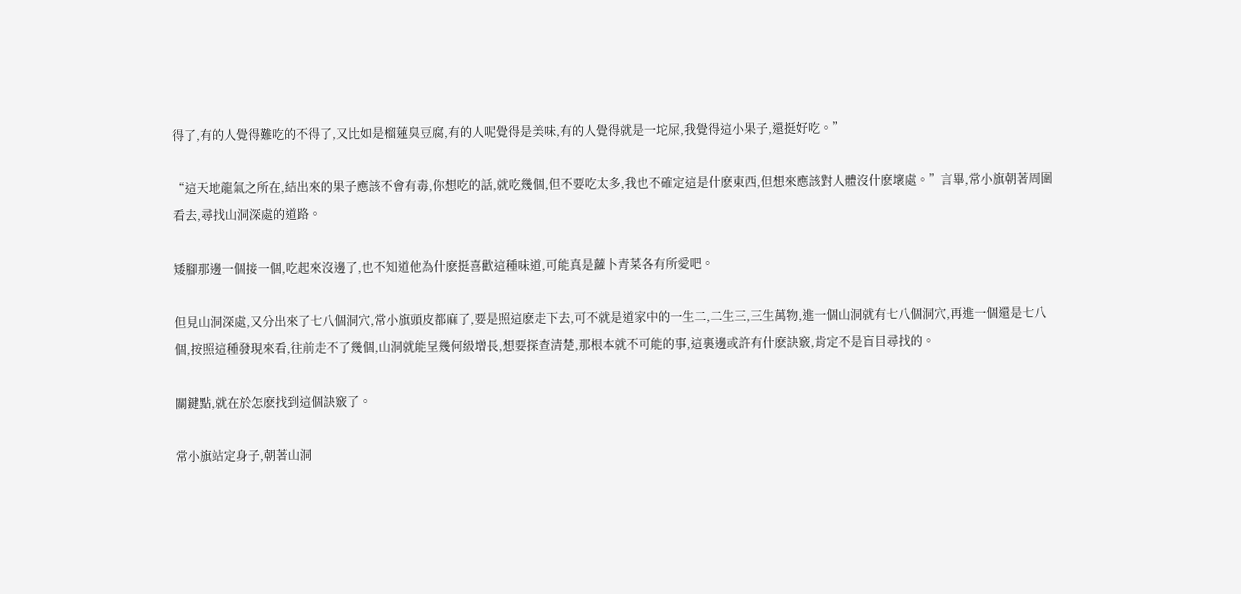得了,有的人覺得難吃的不得了,又比如是榴蓮臭豆腐,有的人呢覺得是美味,有的人覺得就是一坨屎,我覺得這小果子,還挺好吃。”

“這天地龍氣之所在,結出來的果子應該不會有毒,你想吃的話,就吃幾個,但不要吃太多,我也不確定這是什麽東西,但想來應該對人體沒什麽壞處。”言畢,常小旗朝著周圍看去,尋找山洞深處的道路。

矮腳那邊一個接一個,吃起來沒邊了,也不知道他為什麽挺喜歡這種味道,可能真是蘿卜青菜各有所愛吧。

但見山洞深處,又分出來了七八個洞穴,常小旗頭皮都麻了,要是照這麽走下去,可不就是道家中的一生二,二生三,三生萬物,進一個山洞就有七八個洞穴,再進一個還是七八個,按照這種發現來看,往前走不了幾個,山洞就能呈幾何級增長,想要探查清楚,那根本就不可能的事,這裏邊或許有什麽訣竅,肯定不是盲目尋找的。

關鍵點,就在於怎麽找到這個訣竅了。

常小旗站定身子,朝著山洞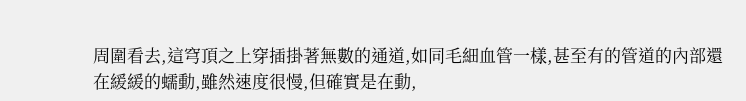周圍看去,這穹頂之上穿插掛著無數的通道,如同毛細血管一樣,甚至有的管道的內部還在緩緩的蠕動,雖然速度很慢,但確實是在動,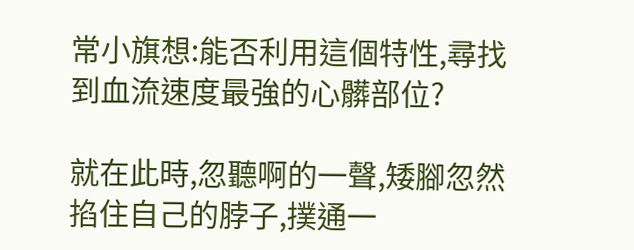常小旗想:能否利用這個特性,尋找到血流速度最強的心髒部位?

就在此時,忽聽啊的一聲,矮腳忽然掐住自己的脖子,撲通一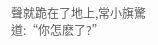聲就跪在了地上,常小旗驚道:“你怎麽了?”